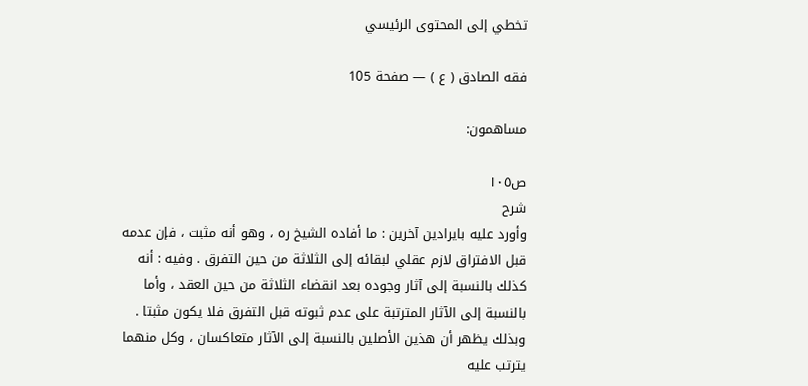تخطي إلى المحتوى الرئيسي

فقه الصادق ( ع ) — صفحة 105

مساهمون:

ص١٠٥
شرح
وأورد عليه بايرادين آخرين : ما أفاده الشيخ ره ، وهو أنه مثبت ، فإن عدمه قبل الافتراق لازم عقلي لبقائه إلى الثلاثة من حين التفرق . وفيه : أنه كذلك بالنسبة إلى آثار وجوده بعد انقضاء الثلاثة من حين العقد ، وأما بالنسبة إلى الآثار المترتبة على عدم ثبوته قبل التفرق فلا يكون مثبتا . وبذلك يظهر أن هذين الأصلين بالنسبة إلى الآثار متعاكسان ، وكل منهما يترتب عليه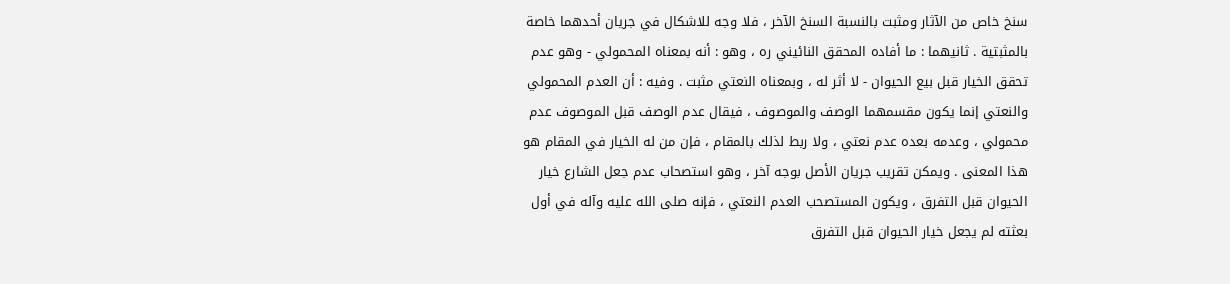سنخ خاص من الآثار ومثبت بالنسبة السنخ الآخر ، فلا وجه للاشكال في جريان أحدهما خاصة بالمثبتية . ثانيهما : ما أفاده المحقق النائيني ره ، وهو : أنه بمعناه المحمولي - وهو عدم تحقق الخيار قبل بيع الحيوان - لا أثر له ، وبمعناه النعتي مثبت . وفيه : أن العدم المحمولي والنعتي إنما يكون مقسمهما الوصف والموصوف ، فيقال عدم الوصف قبل الموصوف عدم محمولي ، وعدمه بعده عدم نعتي ، ولا ربط لذلك بالمقام ، فإن من له الخيار في المقام هو هذا المعنى . ويمكن تقريب جريان الأصل بوجه آخر ، وهو استصحاب عدم جعل الشارع خيار الحيوان قبل التفرق ، ويكون المستصحب العدم النعتي ، فإنه صلى الله عليه وآله في أول بعثته لم يجعل خيار الحيوان قبل التفرق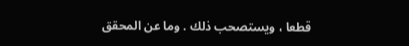قطعا ، ويستصحب ذلك . وما عن المحقق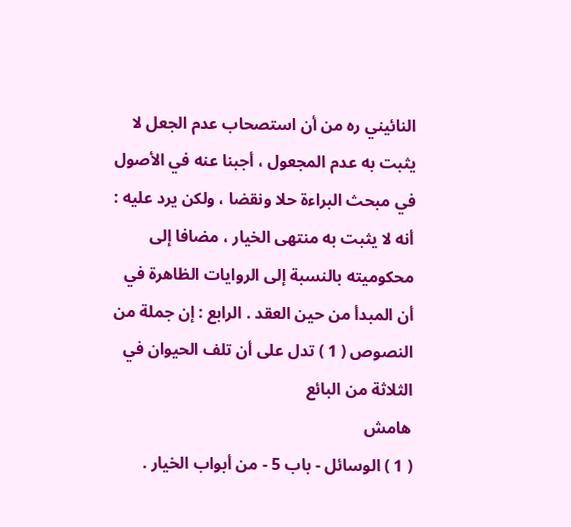النائيني ره من أن استصحاب عدم الجعل لا يثبت به عدم المجعول ، أجبنا عنه في الأصول في مبحث البراءة حلا ونقضا ، ولكن يرد عليه : أنه لا يثبت به منتهى الخيار ، مضافا إلى محكوميته بالنسبة إلى الروايات الظاهرة في أن المبدأ من حين العقد . الرابع : إن جملة من النصوص ( 1 ) تدل على أن تلف الحيوان في الثلاثة من البائع
هامش
( 1 ) الوسائل - باب 5 - من أبواب الخيار .